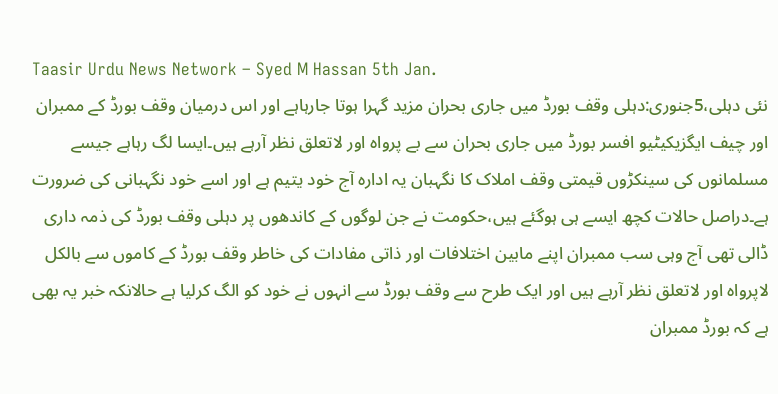Taasir Urdu News Network – Syed M Hassan 5th Jan.
نئی دہلی،5جنوری:دہلی وقف بورڈ میں جاری بحران مزید گہرا ہوتا جارہاہے اور اس درمیان وقف بورڈ کے ممبران اور چیف ایگزیکیٹیو افسر بورڈ میں جاری بحران سے بے پرواہ اور لاتعلق نظر آرہے ہیں۔ایسا لگ رہاہے جیسے مسلمانوں کی سینکڑوں قیمتی وقف املاک کا نگہبان یہ ادارہ آج خود یتیم ہے اور اسے خود نگہبانی کی ضرورت ہے۔دراصل حالات کچھ ایسے ہی ہوگئے ہیں،حکومت نے جن لوگوں کے کاندھوں پر دہلی وقف بورڈ کی ذمہ داری ڈالی تھی آج وہی سب ممبران اپنے مابین اختلافات اور ذاتی مفادات کی خاطر وقف بورڈ کے کاموں سے بالکل لاپرواہ اور لاتعلق نظر آرہے ہیں اور ایک طرح سے وقف بورڈ سے انہوں نے خود کو الگ کرلیا ہے حالانکہ خبر یہ بھی ہے کہ بورڈ ممبران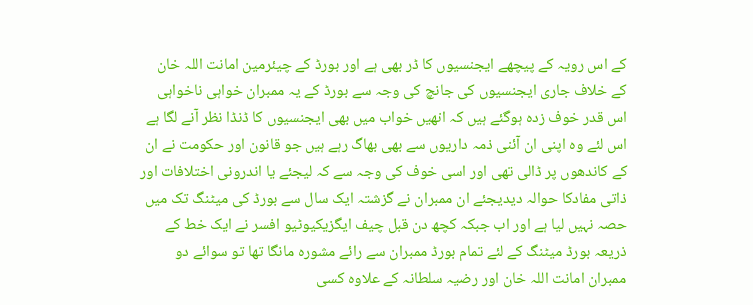کے اس رویہ کے پیچھے ایجنسیوں کا ڈر بھی ہے اور بورڈ کے چیئرمین امانت اللہ خان کے خلاف جاری ایجنسیوں کی جانچ کی وجہ سے بورڈ کے یہ ممبران خواہی ناخواہی اس قدر خوف زدہ ہوگئے ہیں کہ انھیں خواب میں بھی ایجنسیوں کا ڈنڈا نظر آنے لگا ہے اس لئے وہ اپنی ان آئنی ذمہ داریوں سے بھی بھاگ رہے ہیں جو قانون اور حکومت نے ان کے کاندھوں پر ڈالی تھی اور اسی خوف کی وجہ سے کہ لیجئے یا اندرونی اختلافات اور ذاتی مفادکا حوالہ دیدیجئے ان ممبران نے گزشتہ ایک سال سے بورڈ کی میٹنگ تک میں حصہ نہیں لیا ہے اور اب جبکہ کچھ دن قبل چیف ایگزیکیوٹیو افسر نے ایک خط کے ذریعہ بورڈ میٹنگ کے لئے تمام بورڈ ممبران سے رائے مشورہ مانگا تھا تو سوائے دو ممبران امانت اللہ خان اور رضیہ سلطانہ کے علاوہ کسی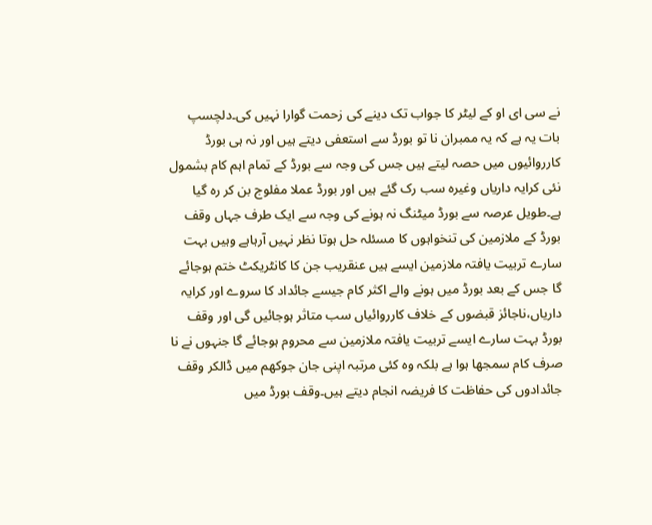نے سی ای او کے لیٹر کا جواب تک دینے کی زحمت گوارا نہیں کی۔دلچسپ بات یہ ہے کہ یہ ممبران نا تو بورڈ سے استعفی دیتے ہیں اور نہ ہی بورڈ کارروائیوں میں حصہ لیتے ہیں جس کی وجہ سے بورڈ کے تمام اہم کام بشمول نئی کرایہ داریاں وغیرہ سب رک گئے ہیں اور بورڈ عملا مفلوج بن کر رہ گیا ہے۔طویل عرصہ سے بورڈ میٹنگ نہ ہونے کی وجہ سے ایک طرف جہاں وقف بورڈ کے ملازمین کی تنخواہوں کا مسئلہ حل ہوتا نظر نہیں آرہاہے وہیں بہت سارے تربیت یافتہ ملازمین ایسے ہیں عنقریب جن کا کانٹریکٹ ختم ہوجائے گا جس کے بعد بورڈ میں ہونے والے اکثر کام جیسے جائداد کا سروے اور کرایہ داریاں،ناجائز قبضوں کے خلاف کارروائیاں سب متاثر ہوجائیں گی اور وقف بورڈ بہت سارے ایسے تربیت یافتہ ملازمین سے محروم ہوجائے گا جنہوں نے نا صرف کام سمجھا ہوا ہے بلکہ وہ کئی مرتبہ اپنی جان جوکھم میں ڈالکر وقف جائدادوں کی حفاظت کا فریضہ انجام دیتے ہیں۔وقف بورڈ میں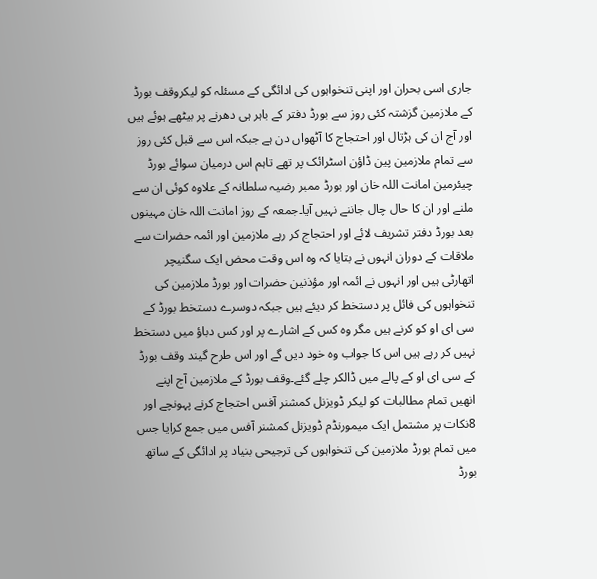جاری اسی بحران اور اپنی تنخواہوں کی ادائگی کے مسئلہ کو لیکروقف بورڈ کے ملازمین گزشتہ کئی روز سے بورڈ دفتر کے باہر ہی دھرنے پر بیٹھے ہوئے ہیں اور آج ان کی ہڑتال اور احتجاج کا آٹھواں دن ہے جبکہ اس سے قبل کئی روز سے تمام ملازمین پین ڈاؤن اسٹرائک پر تھے تاہم اس درمیان سوائے بورڈ چیئرمین امانت اللہ خان اور بورڈ ممبر رضیہ سلطانہ کے علاوہ کوئی ان سے ملنے اور ان کا حال چال جاننے نہیں آیا۔جمعہ کے روز امانت اللہ خان مہینوں بعد بورڈ دفتر تشریف لائے اور احتجاج کر رہے ملازمین اور ائمہ حضرات سے ملاقات کے دوران انہوں نے بتایا کہ وہ اس وقت محض ایک سگنیچر اتھارٹی ہیں اور انہوں نے ائمہ اور مؤذنین حضرات اور بورڈ ملازمین کی تنخواہوں کی فائل پر دستخط کر دیئے ہیں جبکہ دوسرے دستخط بورڈ کے سی ای او کو کرنے ہیں مگر وہ کس کے اشارے پر اور کس دباؤ میں دستخط نہیں کر رہے ہیں اس کا جواب وہ خود دیں گے اور اس طرح گیند وقف بورڈ کے سی ای او کے پالے میں ڈالکر چلے گئے۔وقف بورڈ کے ملازمین آج اپنے انھیں تمام مطالبات کو لیکر ڈویزنل کمشنر آفس احتجاج کرنے پہونچے اور 8نکات پر مشتمل ایک میمورنڈم ڈویزنل کمشنر آفس میں جمع کرایا جس میں تمام بورڈ ملازمین کی تنخواہوں کی ترجیحی بنیاد پر ادائگی کے ساتھ بورڈ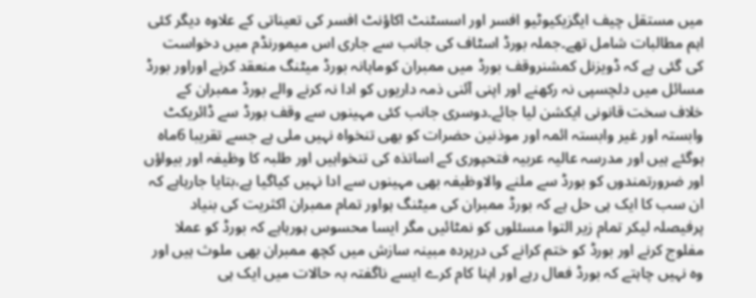میں مستقل چیف ایگزیکیوٹیو افسر اور اسسٹنٹ اکاؤنٹ افسر کی تعیناتی کے علاوہ دیگر کئی اہم مطالبات شامل تھے۔جملہ بورڈ اسٹاف کی جانب سے جاری اس میمورنڈم میں دخواست کی گئی ہے کہ ڈویزنل کمشنروقف بورڈ میں ممبران کوماہانہ بورڈ میٹنگ منعقد کرنے اوراور بورڈ مسائل میں دلچسپی نہ رکھنے اور اپنی آئنی ذمہ داریوں کو ادا نہ کرنے والے بورڈ ممبران کے خلاف سخت قانونی ایکشن لیا جائے۔دوسری جانب کئی مہینوں سے وقف بورڈ سے ڈائریکٹ وابستہ اور غیر وابستہ ائمہ اور موذنین حضرات کو بھی تنخواہ نہیں ملی ہے جسے تقریبا 6ماہ ہوگئے ہیں اور مدرسہ عالیہ عربیہ فتحپوری کے اساتذہ کی تنخواہیں اور طلبہ کا وظیفہ اور بیواؤں اور ضرورتمندوں کو بورڈ سے ملنے والاوظیفہ بھی مہینوں سے ادا نہیں کیاگیا ہے،بتایا جارہاہے کہ ان سب کا ایک ہی حل ہے کہ بورڈ ممبران کی میٹنگ ہواور تمام ممبران اکثریت کی بنیاد پرفیصلہ لیکر تمام زیر التوا مسئلوں کو نمٹائیں مگر ایسا محسوس ہورہاہے کہ بورڈ کو عملا مفلوج کرنے اور بورڈ کو ختم کرانے کی درپردہ مبینہ سازش میں کچھ ممبران بھی ملوث ہیں اور وہ نہیں چاہتے کہ بورڈ فعال رہے اور اپنا کام کرے ایسے ناگفتہ بہ حالات میں ایک ہی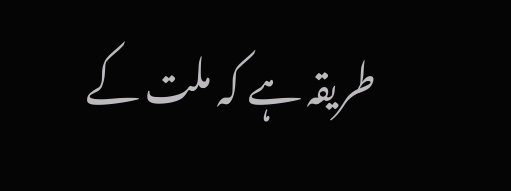طریقہ ہے کہ ملت کے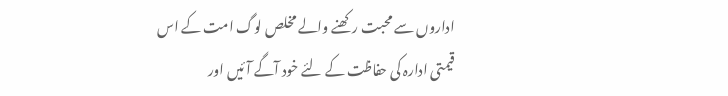اداروں سے محبت رکھنے والے مخلص لوگ امت کے اس قیمتی ادارہ کی حفاظت کے لئے خود آگے آئیں اور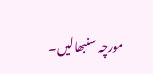مورچہ سنبھالیں۔